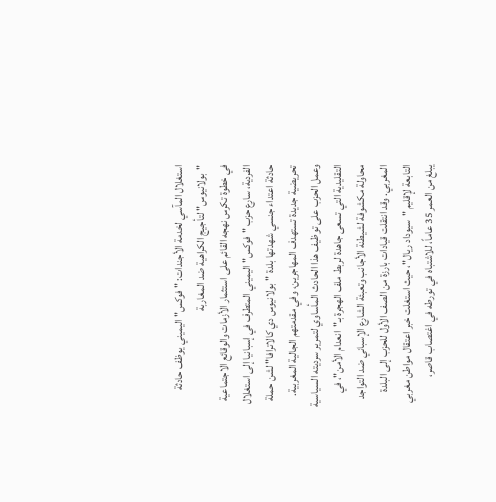استغلال المآسي لخدمة الأجندات: "فوكس" اليميني يوظف حادثة "بولانيوس" لتأجيج الكراهية ضد المغاربة
في خطوة تكرس نهجه القائم على استثمار الأزمات والوقائع الاجتماعية الفردية، سارع حزب "فوكس" اليميني المتطرف في إسبانيا إلى استغلال حادثة اعتداء جنسي شهدتها بلدة "بولانيوس دي كالاترافا" لشن حملة تحريضية جديدة تستهدف المهاجرين، وفي مقدمتهم الجالية المغربية. وعمل الحزب على توظيف هذا الحادث المأساوي لتمرير سرديته السياسية التقليدية التي تسعى جاهدة لربط ملف الهجرة بـ"انعدام الأمن"، في محاولة مكشوفة لشيطنة الأجانب وتعبئة الشارع الإسباني ضد التواجد المغربي. وقد انتقلت قيادات بارزة من الصف الأول للحزب إلى البلدة التابعة لإقليم "سيوداد ريال"، حيث استغلت خبر اعتقال مواطن مغربي يبلغ من العمر 35 عاماً، للاشتباه في تورطه في اغتصاب قاصر،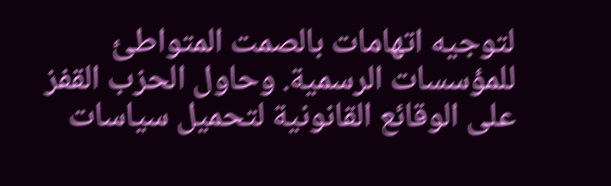لتوجيه اتهامات بالصمت المتواطئ للمؤسسات الرسمية. وحاول الحزب القفز على الوقائع القانونية لتحميل سياسات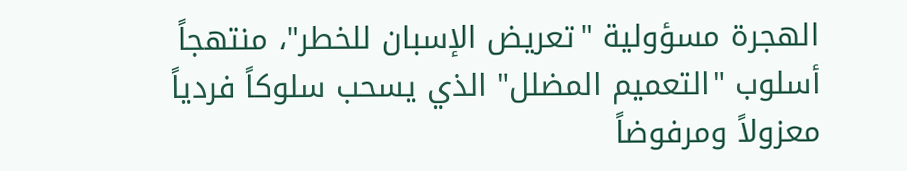الهجرة مسؤولية "تعريض الإسبان للخطر"، منتهجاً أسلوب "التعميم المضلل" الذي يسحب سلوكاً فردياً معزولاً ومرفوضاً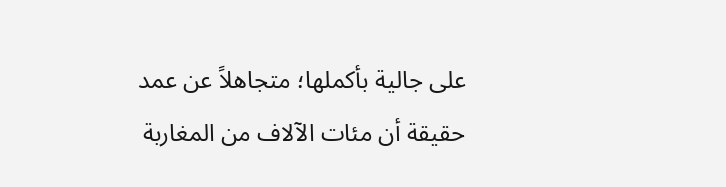على جالية بأكملها؛ متجاهلاً عن عمد حقيقة أن مئات الآلاف من المغاربة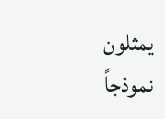يمثلون نموذجاً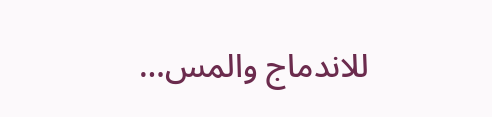للاندماج والمس…